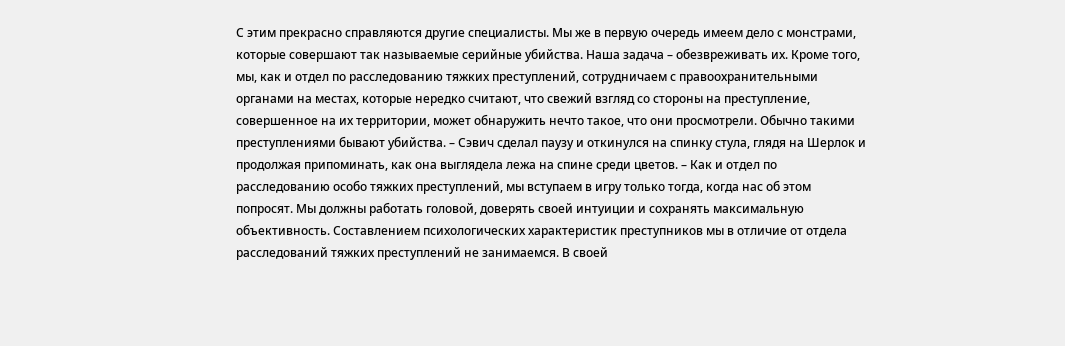С этим прекрасно справляются другие специалисты. Мы же в первую очередь имеем дело с монстрами, которые совершают так называемые серийные убийства. Наша задача – обезвреживать их. Кроме того, мы, как и отдел по расследованию тяжких преступлений, сотрудничаем с правоохранительными органами на местах, которые нередко считают, что свежий взгляд со стороны на преступление, совершенное на их территории, может обнаружить нечто такое, что они просмотрели. Обычно такими преступлениями бывают убийства. – Сэвич сделал паузу и откинулся на спинку стула, глядя на Шерлок и продолжая припоминать, как она выглядела лежа на спине среди цветов. – Как и отдел по расследованию особо тяжких преступлений, мы вступаем в игру только тогда, когда нас об этом попросят. Мы должны работать головой, доверять своей интуиции и сохранять максимальную объективность. Составлением психологических характеристик преступников мы в отличие от отдела расследований тяжких преступлений не занимаемся. В своей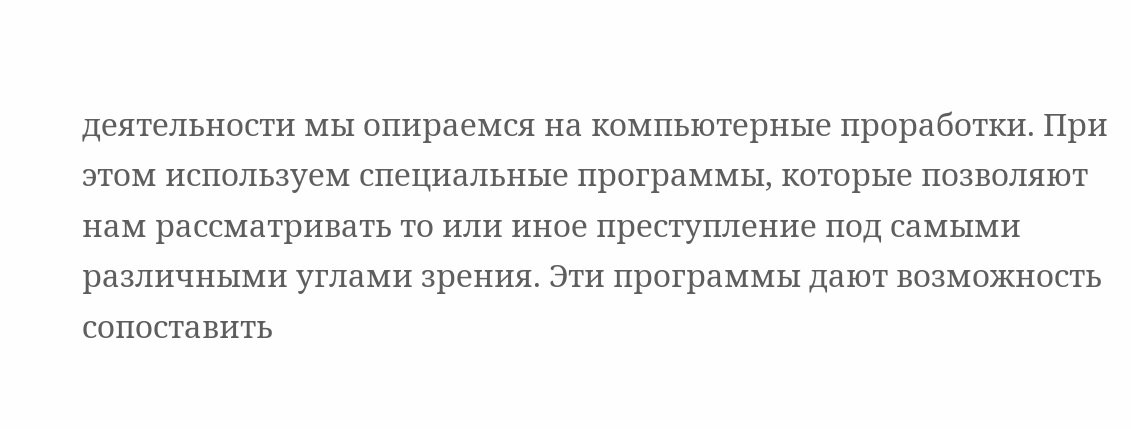деятельности мы опираемся на компьютерные проработки. При этом используем специальные программы, которые позволяют нам рассматривать то или иное преступление под самыми различными углами зрения. Эти программы дают возможность сопоставить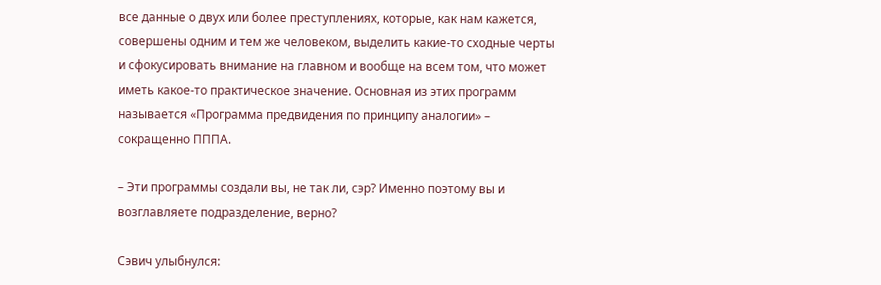все данные о двух или более преступлениях, которые, как нам кажется, совершены одним и тем же человеком, выделить какие-то сходные черты и сфокусировать внимание на главном и вообще на всем том, что может иметь какое-то практическое значение. Основная из этих программ называется «Программа предвидения по принципу аналогии» – сокращенно ПППА.

– Эти программы создали вы, не так ли, сэр? Именно поэтому вы и возглавляете подразделение, верно?

Сэвич улыбнулся: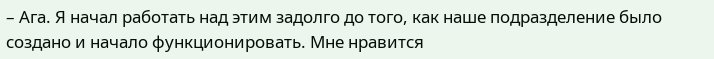– Ага. Я начал работать над этим задолго до того, как наше подразделение было создано и начало функционировать. Мне нравится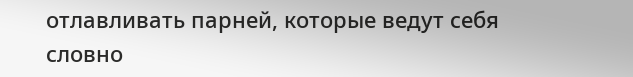отлавливать парней, которые ведут себя словно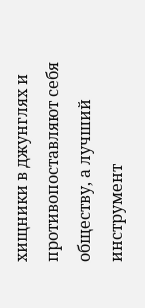хищники в джунглях и противопоставляют себя обществу, а лучший инструмент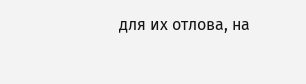для их отлова, на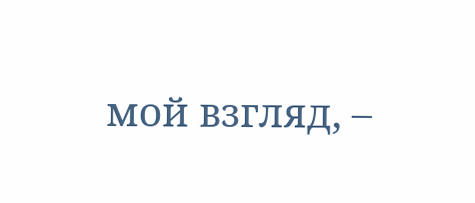мой взгляд, –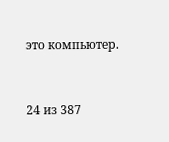это компьютер.



24 из 387